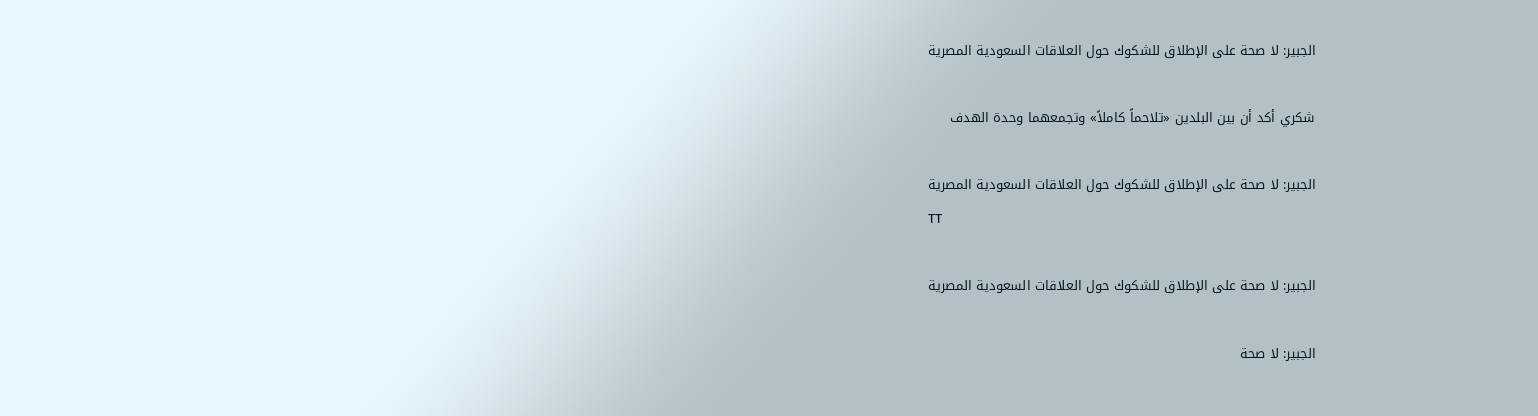الجبير: لا صحة على الإطلاق للشكوك حول العلاقات السعودية المصرية

شكري أكد أن بين البلدين «تلاحماً كاملاً» وتجمعهما وحدة الهدف

الجبير: لا صحة على الإطلاق للشكوك حول العلاقات السعودية المصرية
TT

الجبير: لا صحة على الإطلاق للشكوك حول العلاقات السعودية المصرية

الجبير: لا صحة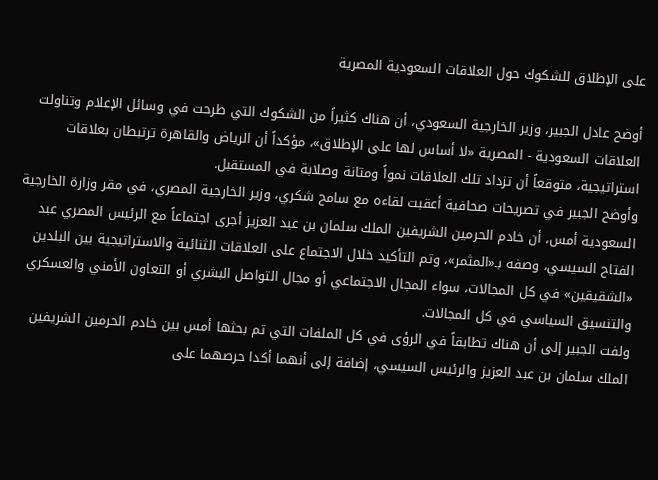على الإطلاق للشكوك حول العلاقات السعودية المصرية

أوضح عادل الجبير، وزير الخارجية السعودي، أن هناك كثيراً من الشكوك التي طرحت في وسائل الإعلام وتناولت العلاقات السعودية - المصرية «لا أساس لها على الإطلاق»، مؤكداً أن الرياض والقاهرة ترتبطان بعلاقات استراتيجية، متوقعاً أن تزداد تلك العلاقات نمواً ومتانة وصلابة في المستقبل.
وأوضح الجبير في تصريحات صحافية أعقبت لقاءه مع سامح شكري، وزير الخارجية المصري، في مقر وزارة الخارجية السعودية أمس، أن خادم الحرمين الشريفين الملك سلمان بن عبد العزيز أجرى اجتماعاً مع الرئيس المصري عبد الفتاح السيسي، وصفه بـ«المثمر»، وتم التأكيد خلال الاجتماع على العلاقات الثنائية والاستراتيجية بين البلدين «الشقيقين» في كل المجالات، سواء المجال الاجتماعي أو مجال التواصل البشري أو التعاون الأمني والعسكري والتنسيق السياسي في كل المجالات.
ولفت الجبير إلى أن هناك تطابقاً في الرؤى في كل الملفات التي تم بحثها أمس بين خادم الحرمين الشريفين الملك سلمان بن عبد العزيز والرئيس السيسي، إضافة إلى أنهما أكدا حرصهما على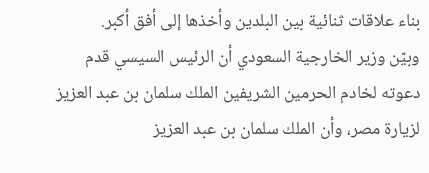بناء علاقات ثنائية بين البلدين وأخذها إلى أفق أكبر.
وبيّن وزير الخارجية السعودي أن الرئيس السيسي قدم دعوته لخادم الحرمين الشريفين الملك سلمان بن عبد العزيز لزيارة مصر، وأن الملك سلمان بن عبد العزيز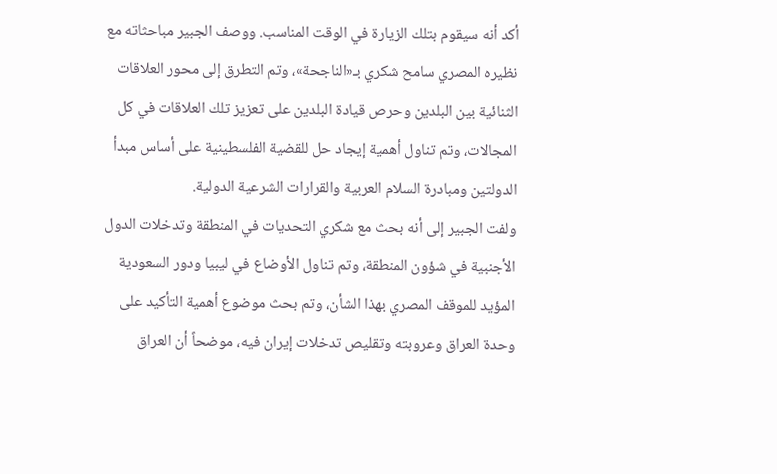أكد أنه سيقوم بتلك الزيارة في الوقت المناسب. ووصف الجبير مباحثاته مع نظيره المصري سامح شكري بـ«الناجحة»، وتم التطرق إلى محور العلاقات الثنائية بين البلدين وحرص قيادة البلدين على تعزيز تلك العلاقات في كل المجالات، وتم تناول أهمية إيجاد حل للقضية الفلسطينية على أساس مبدأ الدولتين ومبادرة السلام العربية والقرارات الشرعية الدولية.
ولفت الجبير إلى أنه بحث مع شكري التحديات في المنطقة وتدخلات الدول الأجنبية في شؤون المنطقة، وتم تناول الأوضاع في ليبيا ودور السعودية المؤيد للموقف المصري بهذا الشأن، وتم بحث موضوع أهمية التأكيد على وحدة العراق وعروبته وتقليص تدخلات إيران فيه، موضحاً أن العراق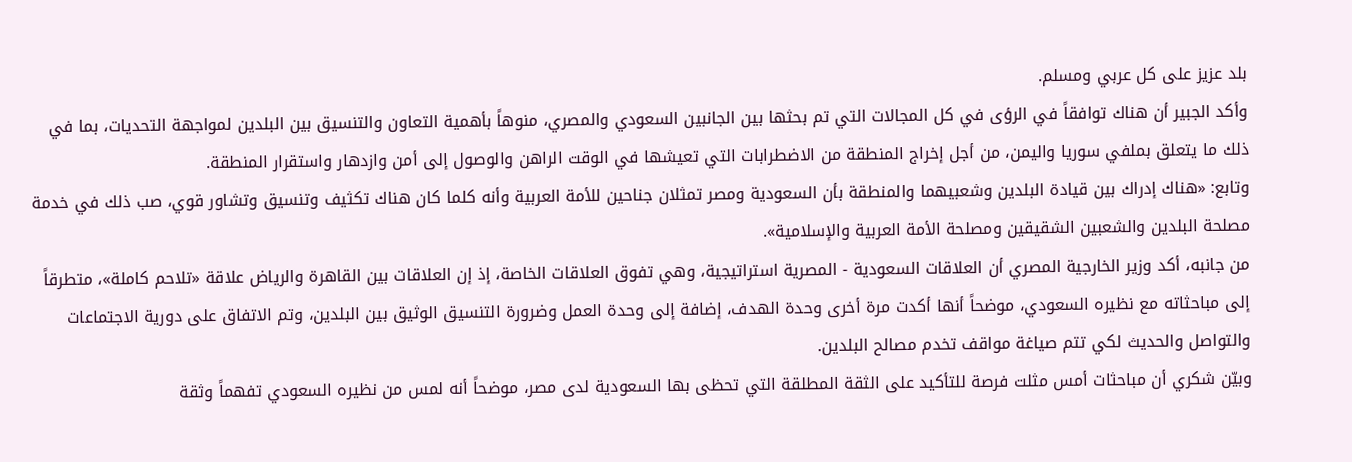بلد عزيز على كل عربي ومسلم.
وأكد الجبير أن هناك توافقاً في الرؤى في كل المجالات التي تم بحثها بين الجانبين السعودي والمصري، منوهاً بأهمية التعاون والتنسيق بين البلدين لمواجهة التحديات، بما في ذلك ما يتعلق بملفي سوريا واليمن، من أجل إخراج المنطقة من الاضطرابات التي تعيشها في الوقت الراهن والوصول إلى أمن وازدهار واستقرار المنطقة.
وتابع: «هناك إدراك بين قيادة البلدين وشعبيهما والمنطقة بأن السعودية ومصر تمثلان جناحين للأمة العربية وأنه كلما كان هناك تكثيف وتنسيق وتشاور قوي، صب ذلك في خدمة مصلحة البلدين والشعبين الشقيقين ومصلحة الأمة العربية والإسلامية».
من جانبه، أكد وزير الخارجية المصري أن العلاقات السعودية - المصرية استراتيجية، وهي تفوق العلاقات الخاصة، إذ إن العلاقات بين القاهرة والرياض علاقة «تلاحم كاملة»، متطرقاً إلى مباحثاته مع نظيره السعودي، موضحاً أنها أكدت مرة أخرى وحدة الهدف، إضافة إلى وحدة العمل وضرورة التنسيق الوثيق بين البلدين، وتم الاتفاق على دورية الاجتماعات والتواصل والحديث لكي تتم صياغة مواقف تخدم مصالح البلدين.
وبيّن شكري أن مباحثات أمس مثلت فرصة للتأكيد على الثقة المطلقة التي تحظى بها السعودية لدى مصر، موضحاً أنه لمس من نظيره السعودي تفهماً وثقة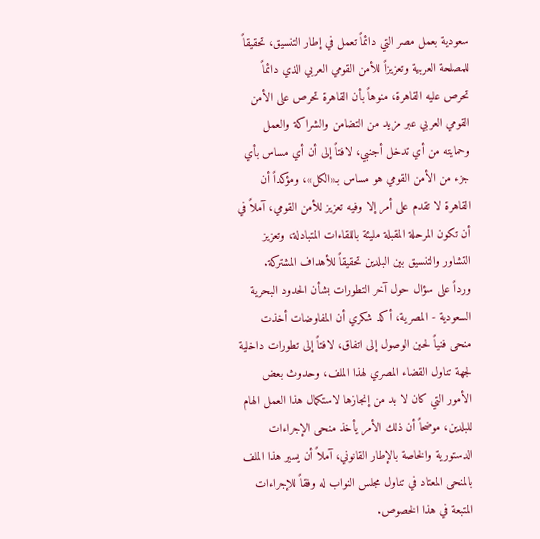سعودية بعمل مصر التي دائماً تعمل في إطار التنسيق، تحقيقاً للمصلحة العربية وتعزيزاً للأمن القومي العربي الذي دائماً تحرص عليه القاهرة، منوهاً بأن القاهرة تحرص على الأمن القومي العربي عبر مزيد من التضامن والشراكة والعمل وحمايته من أي تدخل أجنبي، لافتاً إلى أن أي مساس بأي جزء من الأمن القومي هو مساس بـ«الكل»، ومؤكداً أن القاهرة لا تقدم على أمر إلا وفيه تعزيز للأمن القومي، آملاً في أن تكون المرحلة المقبلة مليئة باللقاءات المتبادلة، وتعزيز التشاور والتنسيق بين البلدين تحقيقاً للأهداف المشتركة.
ورداً على سؤال حول آخر التطورات بشأن الحدود البحرية السعودية - المصرية، أكد شكري أن المفاوضات أخذت منحى فنياً لحين الوصول إلى اتفاق، لافتاً إلى تطورات داخلية لجهة تناول القضاء المصري لهذا الملف، وحدوث بعض الأمور التي كان لا بد من إنجازها لاستكمال هذا العمل الهام للبلدين، موضحاً أن ذلك الأمر يأخذ منحى الإجراءات الدستورية والخاصة بالإطار القانوني، آملاً أن يسير هذا الملف بالمنحى المعتاد في تناول مجلس النواب له وفقاً للإجراءات المتبعة في هذا الخصوص.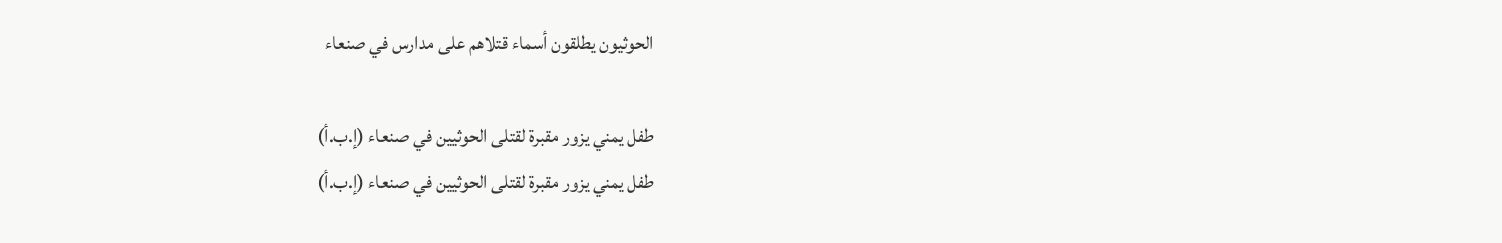الحوثيون يطلقون أسماء قتلاهم على مدارس في صنعاء

طفل يمني يزور مقبرة لقتلى الحوثيين في صنعاء (إ.ب.أ)
طفل يمني يزور مقبرة لقتلى الحوثيين في صنعاء (إ.ب.أ)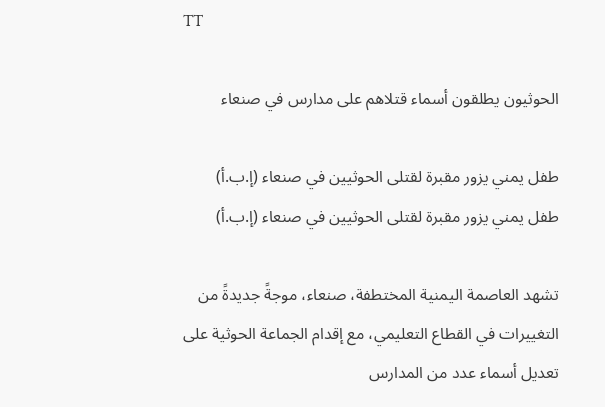TT

الحوثيون يطلقون أسماء قتلاهم على مدارس في صنعاء

طفل يمني يزور مقبرة لقتلى الحوثيين في صنعاء (إ.ب.أ)
طفل يمني يزور مقبرة لقتلى الحوثيين في صنعاء (إ.ب.أ)

تشهد العاصمة اليمنية المختطفة، صنعاء، موجةً جديدةً من التغييرات في القطاع التعليمي، مع إقدام الجماعة الحوثية على تعديل أسماء عدد من المدارس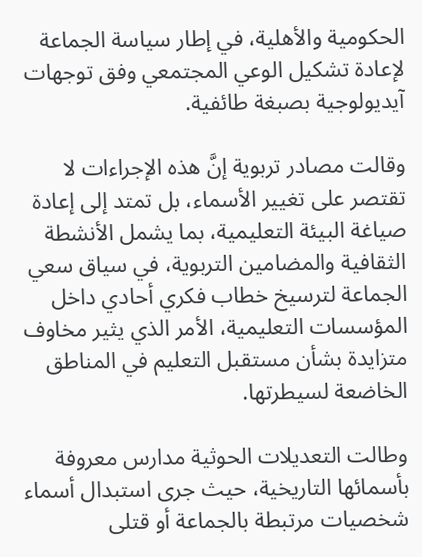الحكومية والأهلية، في إطار سياسة الجماعة لإعادة تشكيل الوعي المجتمعي وفق توجهات آيديولوجية بصبغة طائفية.

وقالت مصادر تربوية إنَّ هذه الإجراءات لا تقتصر على تغيير الأسماء، بل تمتد إلى إعادة صياغة البيئة التعليمية، بما يشمل الأنشطة الثقافية والمضامين التربوية، في سياق سعي الجماعة لترسيخ خطاب فكري أحادي داخل المؤسسات التعليمية، الأمر الذي يثير مخاوف متزايدة بشأن مستقبل التعليم في المناطق الخاضعة لسيطرتها.

وطالت التعديلات الحوثية مدارس معروفة بأسمائها التاريخية، حيث جرى استبدال أسماء شخصيات مرتبطة بالجماعة أو قتلى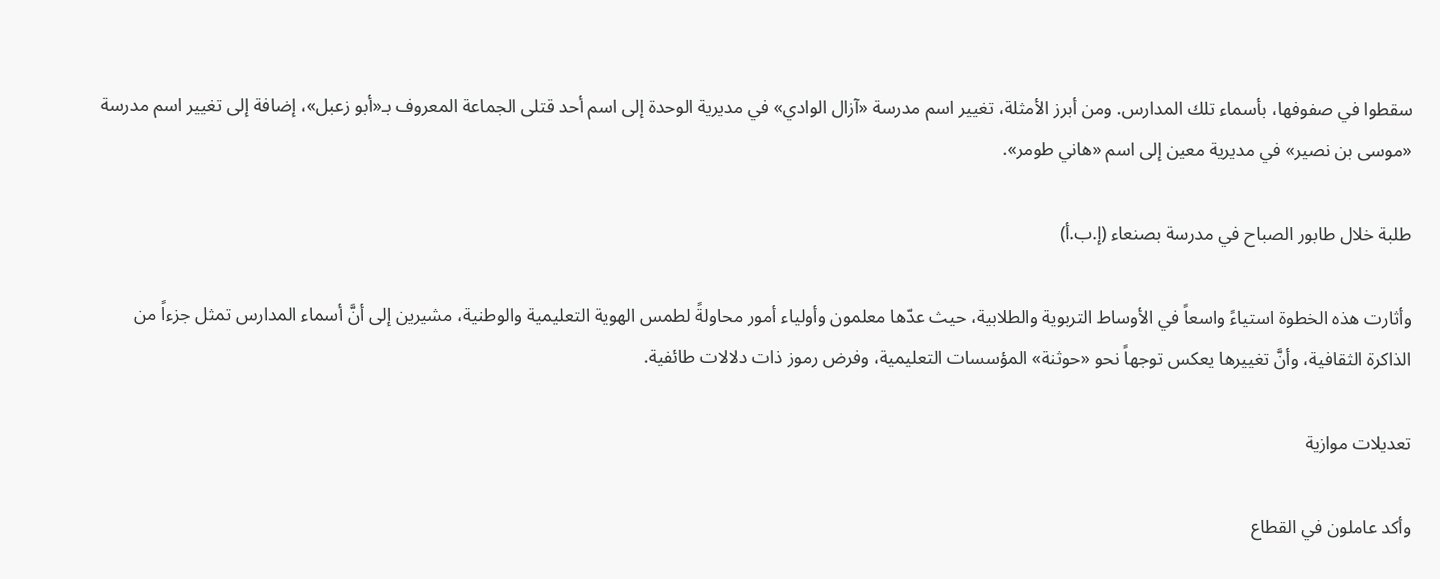سقطوا في صفوفها، بأسماء تلك المدارس. ومن أبرز الأمثلة، تغيير اسم مدرسة «آزال الوادي» في مديرية الوحدة إلى اسم أحد قتلى الجماعة المعروف بـ«أبو زعبل»، إضافة إلى تغيير اسم مدرسة «موسى بن نصير» في مديرية معين إلى اسم «هاني طومر».

طلبة خلال طابور الصباح في مدرسة بصنعاء (إ.ب.أ)

وأثارت هذه الخطوة استياءً واسعاً في الأوساط التربوية والطلابية، حيث عدّها معلمون وأولياء أمور محاولةً لطمس الهوية التعليمية والوطنية، مشيرين إلى أنَّ أسماء المدارس تمثل جزءاً من الذاكرة الثقافية، وأنَّ تغييرها يعكس توجهاً نحو «حوثنة» المؤسسات التعليمية، وفرض رموز ذات دلالات طائفية.

تعديلات موازية

وأكد عاملون في القطاع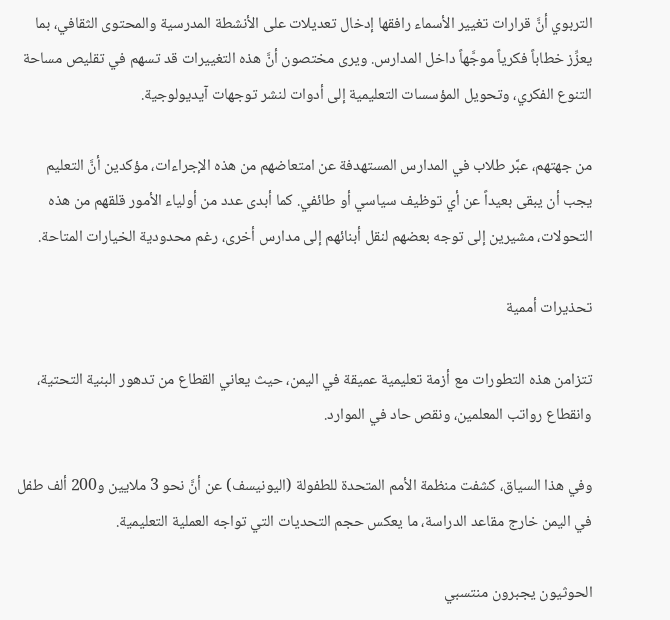التربوي أنَّ قرارات تغيير الأسماء رافقها إدخال تعديلات على الأنشطة المدرسية والمحتوى الثقافي، بما يعزِّز خطاباً فكرياً موجَّهاً داخل المدارس. ويرى مختصون أنَّ هذه التغييرات قد تسهم في تقليص مساحة التنوع الفكري، وتحويل المؤسسات التعليمية إلى أدوات لنشر توجهات آيديولوجية.

من جهتهم، عبَّر طلاب في المدارس المستهدفة عن امتعاضهم من هذه الإجراءات، مؤكدين أنَّ التعليم يجب أن يبقى بعيداً عن أي توظيف سياسي أو طائفي. كما أبدى عدد من أولياء الأمور قلقهم من هذه التحولات، مشيرين إلى توجه بعضهم لنقل أبنائهم إلى مدارس أخرى، رغم محدودية الخيارات المتاحة.

تحذيرات أممية

تتزامن هذه التطورات مع أزمة تعليمية عميقة في اليمن، حيث يعاني القطاع من تدهور البنية التحتية، وانقطاع رواتب المعلمين، ونقص حاد في الموارد.

وفي هذا السياق، كشفت منظمة الأمم المتحدة للطفولة (اليونيسف) عن أنَّ نحو 3 ملايين و200 ألف طفل في اليمن خارج مقاعد الدراسة، ما يعكس حجم التحديات التي تواجه العملية التعليمية.

الحوثيون يجبرون منتسبي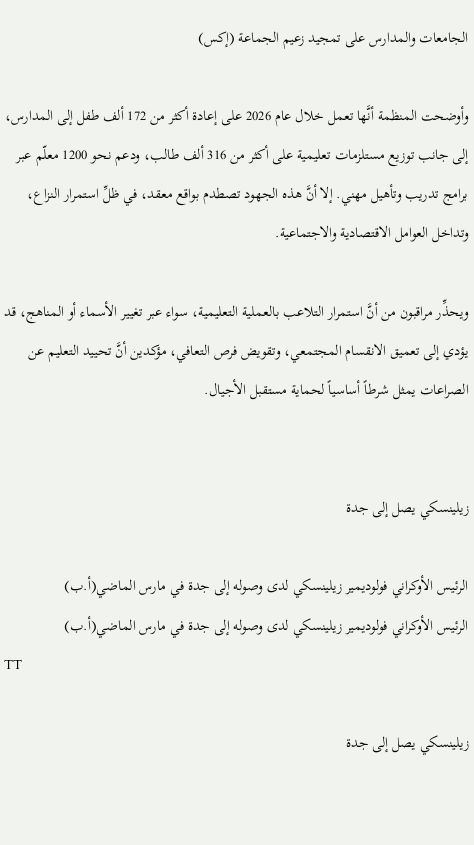الجامعات والمدارس على تمجيد زعيم الجماعة (إكس)

وأوضحت المنظمة أنَّها تعمل خلال عام 2026 على إعادة أكثر من 172 ألف طفل إلى المدارس، إلى جانب توزيع مستلزمات تعليمية على أكثر من 316 ألف طالب، ودعم نحو 1200 معلّم عبر برامج تدريب وتأهيل مهني. إلا أنَّ هذه الجهود تصطدم بواقع معقد، في ظلِّ استمرار النزاع، وتداخل العوامل الاقتصادية والاجتماعية.

ويحذِّر مراقبون من أنَّ استمرار التلاعب بالعملية التعليمية، سواء عبر تغيير الأسماء أو المناهج، قد يؤدي إلى تعميق الانقسام المجتمعي، وتقويض فرص التعافي، مؤكدين أنَّ تحييد التعليم عن الصراعات يمثل شرطاً أساسياً لحماية مستقبل الأجيال.


زيلينسكي يصل إلى جدة

الرئيس الأوكراني فولوديمير زيلينسكي لدى وصوله إلى جدة في مارس الماضي(أ.ب)
الرئيس الأوكراني فولوديمير زيلينسكي لدى وصوله إلى جدة في مارس الماضي(أ.ب)
TT

زيلينسكي يصل إلى جدة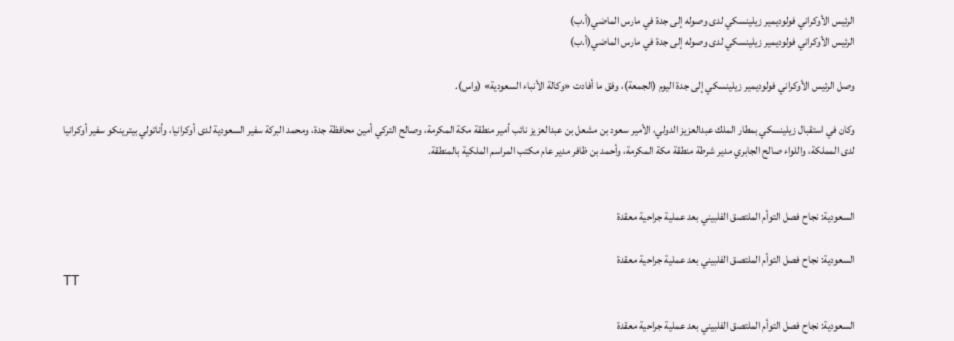الرئيس الأوكراني فولوديمير زيلينسكي لدى وصوله إلى جدة في مارس الماضي(أ.ب)
الرئيس الأوكراني فولوديمير زيلينسكي لدى وصوله إلى جدة في مارس الماضي(أ.ب)

وصل الرئيس الأوكراني فولوديمير زيلينسكي إلى جدة اليوم (الجمعة)، وفق ما أفادت «وكالة الأنباء السعودية» (واس).

وكان في استقبال زيلينسكي بمطار الملك عبدالعزيز الدولي، الأمير سعود بن مشعل بن عبدالعزيز نائب أمير منطقة مكة المكرمة، وصالح التركي أمين محافظة جدة، ومحمد البركة سفير السعودية لدى أوكرانيا، وأناتولي بيترينكو سفير أوكرانيا لدى المملكة، واللواء صالح الجابري مدير شرطة منطقة مكة المكرمة، وأحمد بن ظافر مدير عام مكتب المراسم الملكية بالمنطقة.


السعودية: نجاح فصل التوأم الملتصق الفلبيني بعد عملية جراحية معقدة

السعودية: نجاح فصل التوأم الملتصق الفلبيني بعد عملية جراحية معقدة
TT

السعودية: نجاح فصل التوأم الملتصق الفلبيني بعد عملية جراحية معقدة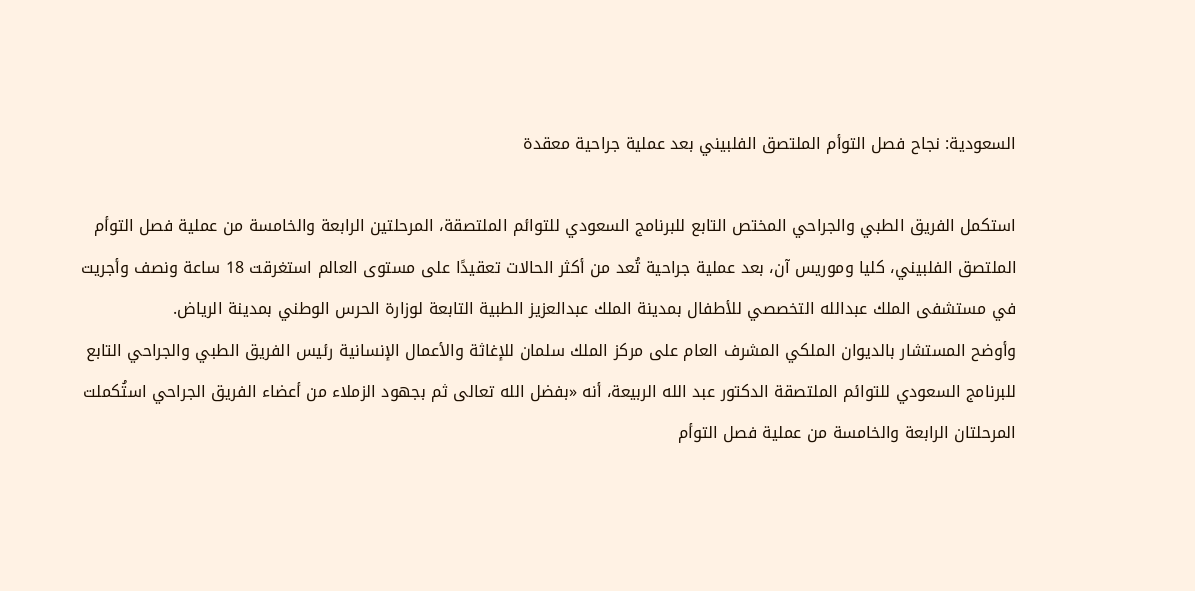السعودية: نجاح فصل التوأم الملتصق الفلبيني بعد عملية جراحية معقدة

استكمل الفريق الطبي والجراحي المختص التابع للبرنامج السعودي للتوائم الملتصقة، المرحلتين الرابعة والخامسة من عملية فصل التوأم الملتصق الفلبيني، كليا وموريس آن، بعد عملية جراحية تُعد من أكثر الحالات تعقيدًا على مستوى العالم استغرقت 18 ساعة ونصف وأجريت في مستشفى الملك عبدالله التخصصي للأطفال بمدينة الملك عبدالعزيز الطبية التابعة لوزارة الحرس الوطني بمدينة الرياض.
وأوضح المستشار بالديوان الملكي المشرف العام على مركز الملك سلمان للإغاثة والأعمال الإنسانية رئيس الفريق الطبي والجراحي التابع للبرنامج السعودي للتوائم الملتصقة الدكتور عبد الله الربيعة، أنه «بفضل الله تعالى ثم بجهود الزملاء من أعضاء الفريق الجراحي استُكملت المرحلتان الرابعة والخامسة من عملية فصل التوأم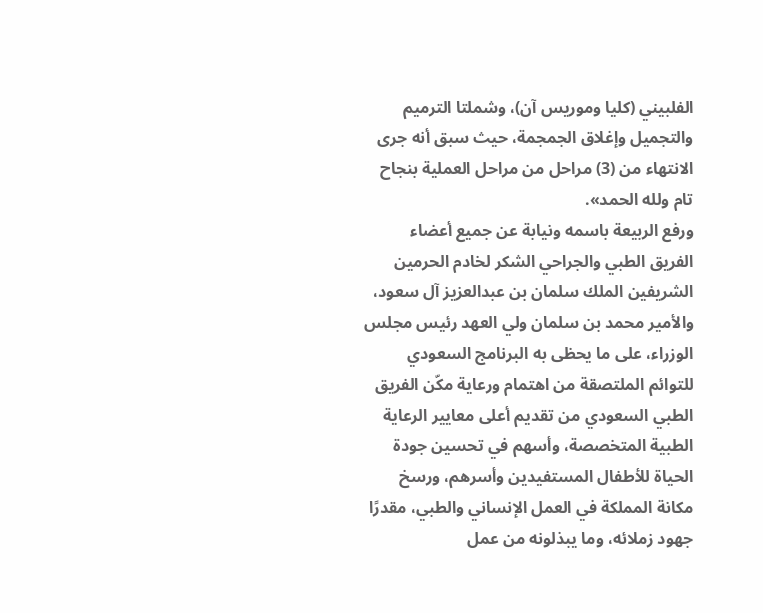الفلبيني (كليا وموريس آن)، وشملتا الترميم والتجميل وإغلاق الجمجمة، حيث سبق أنه جرى الانتهاء من (3) مراحل من مراحل العملية بنجاح تام ولله الحمد».
ورفع الربيعة باسمه ونيابة عن جميع أعضاء الفريق الطبي والجراحي الشكر لخادم الحرمين الشريفين الملك سلمان بن عبدالعزيز آل سعود، والأمير محمد بن سلمان ولي العهد رئيس مجلس الوزراء، على ما يحظى به البرنامج السعودي للتوائم الملتصقة من اهتمام ورعاية مكّن الفريق الطبي السعودي من تقديم أعلى معايير الرعاية الطبية المتخصصة، وأسهم في تحسين جودة الحياة للأطفال المستفيدين وأسرهم، ورسخ مكانة المملكة في العمل الإنساني والطبي، مقدرًا جهود زملائه، وما يبذلونه من عمل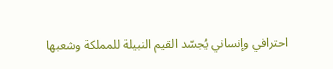احترافي وإنساني يُجسّد القيم النبيلة للمملكة وشعبها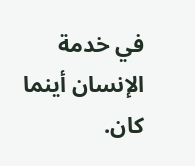في خدمة الإنسان أينما كان.